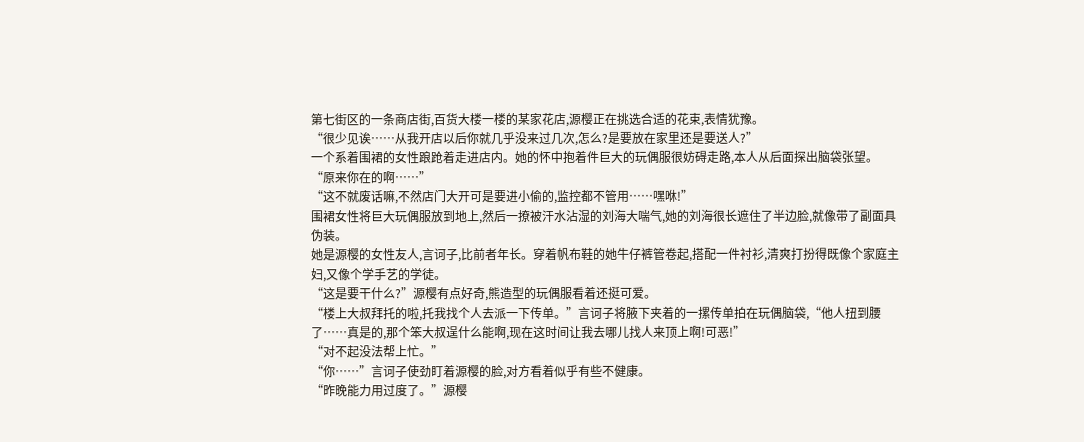第七街区的一条商店街,百货大楼一楼的某家花店,源樱正在挑选合适的花束,表情犹豫。
“很少见诶……从我开店以后你就几乎没来过几次,怎么?是要放在家里还是要送人?”
一个系着围裙的女性踉跄着走进店内。她的怀中抱着件巨大的玩偶服很妨碍走路,本人从后面探出脑袋张望。
“原来你在的啊……”
“这不就废话嘛,不然店门大开可是要进小偷的,监控都不管用……嘿咻!”
围裙女性将巨大玩偶服放到地上,然后一撩被汗水沾湿的刘海大喘气,她的刘海很长遮住了半边脸,就像带了副面具伪装。
她是源樱的女性友人,言诃子,比前者年长。穿着帆布鞋的她牛仔裤管卷起,搭配一件衬衫,清爽打扮得既像个家庭主妇,又像个学手艺的学徒。
“这是要干什么?”源樱有点好奇,熊造型的玩偶服看着还挺可爱。
“楼上大叔拜托的啦,托我找个人去派一下传单。”言诃子将腋下夹着的一摞传单拍在玩偶脑袋,“他人扭到腰了……真是的,那个笨大叔逞什么能啊,现在这时间让我去哪儿找人来顶上啊!可恶!”
“对不起没法帮上忙。”
“你……”言诃子使劲盯着源樱的脸,对方看着似乎有些不健康。
“昨晚能力用过度了。”源樱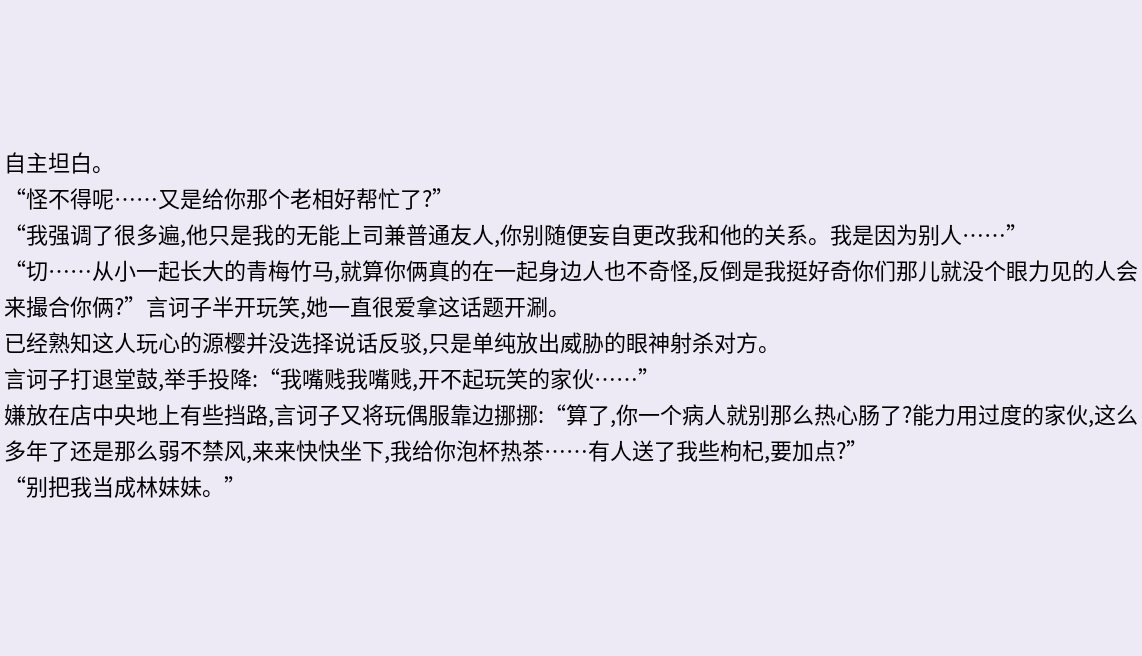自主坦白。
“怪不得呢……又是给你那个老相好帮忙了?”
“我强调了很多遍,他只是我的无能上司兼普通友人,你别随便妄自更改我和他的关系。我是因为别人……”
“切……从小一起长大的青梅竹马,就算你俩真的在一起身边人也不奇怪,反倒是我挺好奇你们那儿就没个眼力见的人会来撮合你俩?”言诃子半开玩笑,她一直很爱拿这话题开涮。
已经熟知这人玩心的源樱并没选择说话反驳,只是单纯放出威胁的眼神射杀对方。
言诃子打退堂鼓,举手投降:“我嘴贱我嘴贱,开不起玩笑的家伙……”
嫌放在店中央地上有些挡路,言诃子又将玩偶服靠边挪挪:“算了,你一个病人就别那么热心肠了?能力用过度的家伙,这么多年了还是那么弱不禁风,来来快快坐下,我给你泡杯热茶……有人送了我些枸杞,要加点?”
“别把我当成林妹妹。”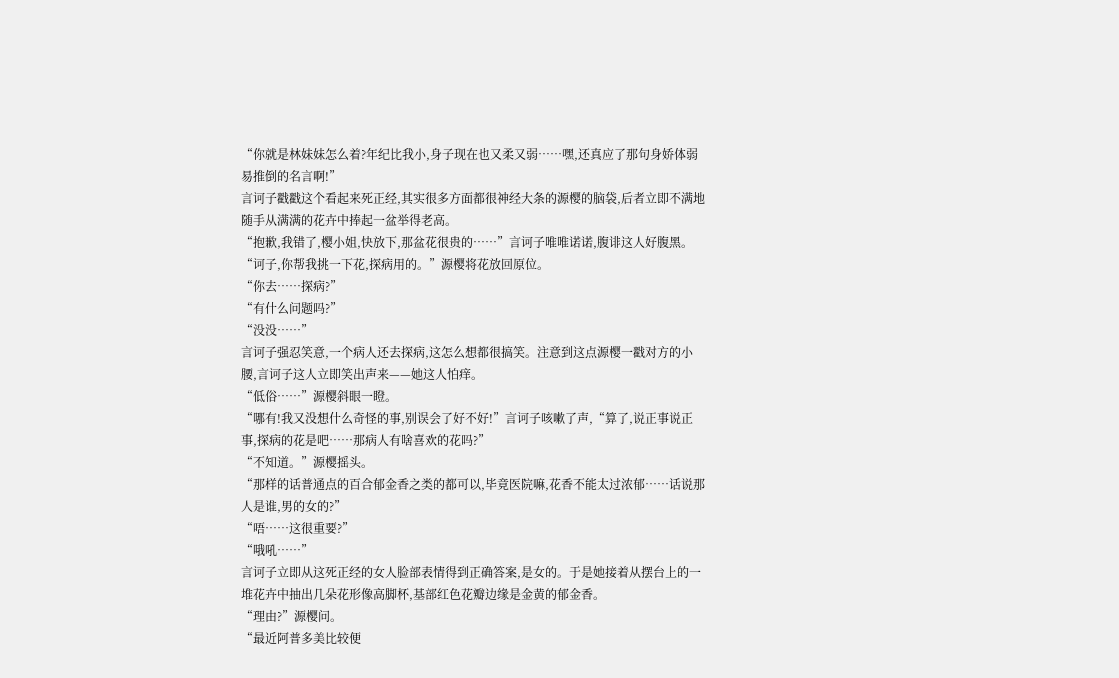“你就是林妹妹怎么着?年纪比我小,身子现在也又柔又弱……嘿,还真应了那句身娇体弱易推倒的名言啊!”
言诃子戳戳这个看起来死正经,其实很多方面都很神经大条的源樱的脑袋,后者立即不满地随手从满满的花卉中捧起一盆举得老高。
“抱歉,我错了,樱小姐,快放下,那盆花很贵的……”言诃子唯唯诺诺,腹诽这人好腹黑。
“诃子,你帮我挑一下花,探病用的。”源樱将花放回原位。
“你去……探病?”
“有什么问题吗?”
“没没……”
言诃子强忍笑意,一个病人还去探病,这怎么想都很搞笑。注意到这点源樱一戳对方的小腰,言诃子这人立即笑出声来——她这人怕痒。
“低俗……”源樱斜眼一瞪。
“哪有!我又没想什么奇怪的事,别误会了好不好!”言诃子咳嗽了声,“算了,说正事说正事,探病的花是吧……那病人有啥喜欢的花吗?”
“不知道。”源樱摇头。
“那样的话普通点的百合郁金香之类的都可以,毕竟医院嘛,花香不能太过浓郁……话说那人是谁,男的女的?”
“唔……这很重要?”
“哦吼……”
言诃子立即从这死正经的女人脸部表情得到正确答案,是女的。于是她接着从摆台上的一堆花卉中抽出几朵花形像高脚杯,基部红色花瓣边缘是金黄的郁金香。
“理由?”源樱问。
“最近阿普多美比较便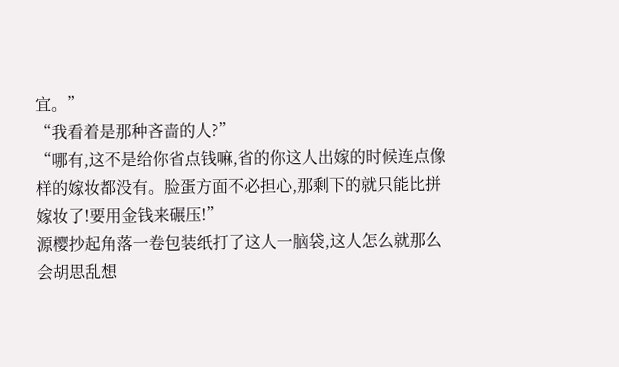宜。”
“我看着是那种吝啬的人?”
“哪有,这不是给你省点钱嘛,省的你这人出嫁的时候连点像样的嫁妆都没有。脸蛋方面不必担心,那剩下的就只能比拼嫁妆了!要用金钱来碾压!”
源樱抄起角落一卷包装纸打了这人一脑袋,这人怎么就那么会胡思乱想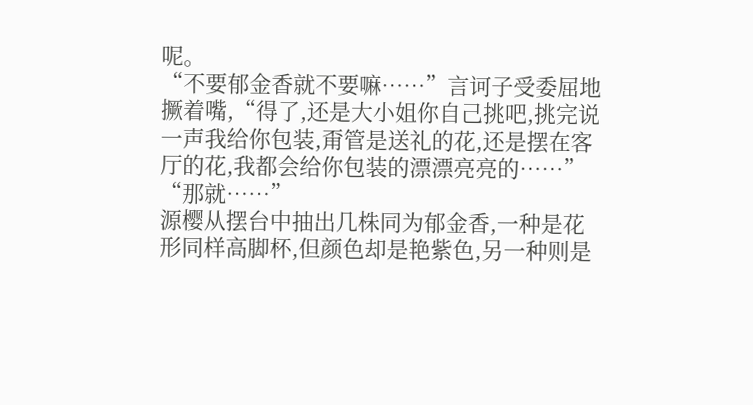呢。
“不要郁金香就不要嘛……”言诃子受委屈地撅着嘴,“得了,还是大小姐你自己挑吧,挑完说一声我给你包装,甭管是送礼的花,还是摆在客厅的花,我都会给你包装的漂漂亮亮的……”
“那就……”
源樱从摆台中抽出几株同为郁金香,一种是花形同样高脚杯,但颜色却是艳紫色,另一种则是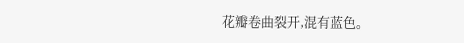花瓣卷曲裂开,混有蓝色。